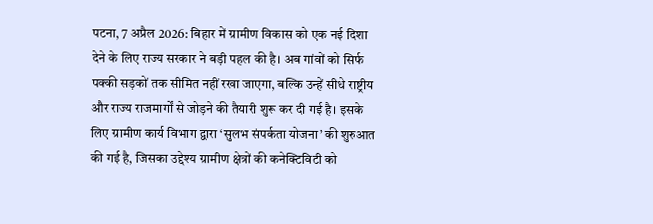पटना, 7 अप्रैल 2026: बिहार में ग्रामीण विकास को एक नई दिशा देने के लिए राज्य सरकार ने बड़ी पहल की है। अब गांवों को सिर्फ पक्की सड़कों तक सीमित नहीं रखा जाएगा, बल्कि उन्हें सीधे राष्ट्रीय और राज्य राजमार्गों से जोड़ने की तैयारी शुरू कर दी गई है। इसके लिए ग्रामीण कार्य विभाग द्वारा ‘सुलभ संपर्कता योजना’ की शुरुआत की गई है, जिसका उद्देश्य ग्रामीण क्षेत्रों की कनेक्टिविटी को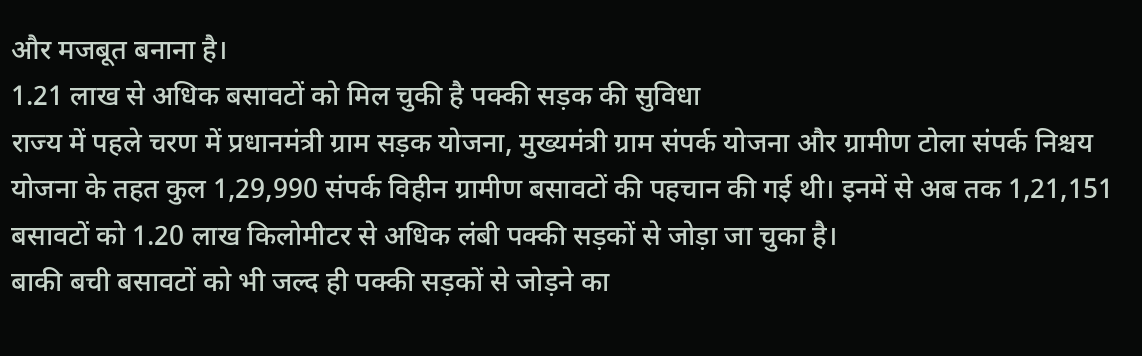और मजबूत बनाना है।
1.21 लाख से अधिक बसावटों को मिल चुकी है पक्की सड़क की सुविधा
राज्य में पहले चरण में प्रधानमंत्री ग्राम सड़क योजना, मुख्यमंत्री ग्राम संपर्क योजना और ग्रामीण टोला संपर्क निश्चय योजना के तहत कुल 1,29,990 संपर्क विहीन ग्रामीण बसावटों की पहचान की गई थी। इनमें से अब तक 1,21,151 बसावटों को 1.20 लाख किलोमीटर से अधिक लंबी पक्की सड़कों से जोड़ा जा चुका है।
बाकी बची बसावटों को भी जल्द ही पक्की सड़कों से जोड़ने का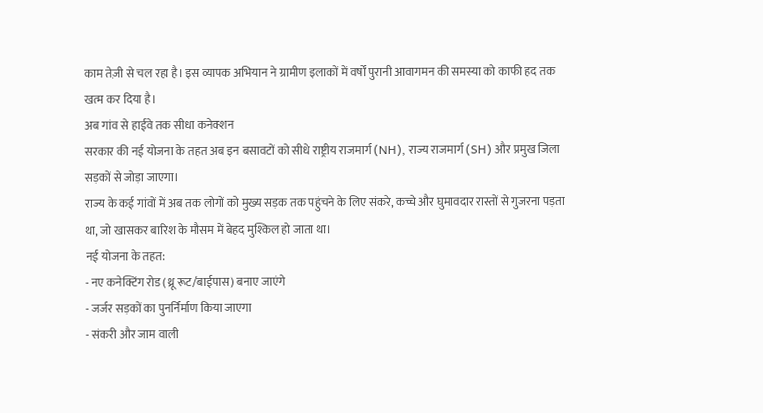काम तेज़ी से चल रहा है। इस व्यापक अभियान ने ग्रामीण इलाकों में वर्षों पुरानी आवागमन की समस्या को काफी हद तक खत्म कर दिया है।
अब गांव से हाईवे तक सीधा कनेक्शन
सरकार की नई योजना के तहत अब इन बसावटों को सीधे राष्ट्रीय राजमार्ग (NH), राज्य राजमार्ग (SH) और प्रमुख जिला सड़कों से जोड़ा जाएगा।
राज्य के कई गांवों में अब तक लोगों को मुख्य सड़क तक पहुंचने के लिए संकरे, कच्चे और घुमावदार रास्तों से गुजरना पड़ता था, जो खासकर बारिश के मौसम में बेहद मुश्किल हो जाता था।
नई योजना के तहत:
- नए कनेक्टिंग रोड (थ्रू रूट/बाईपास) बनाए जाएंगे
- जर्जर सड़कों का पुनर्निर्माण किया जाएगा
- संकरी और जाम वाली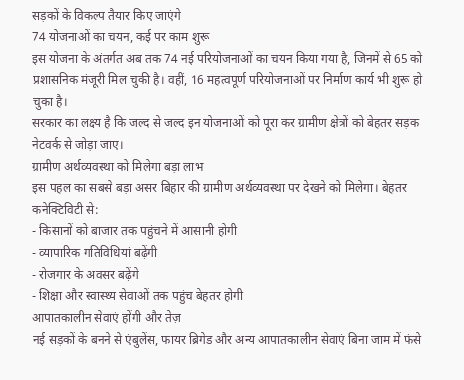सड़कों के विकल्प तैयार किए जाएंगे
74 योजनाओं का चयन, कई पर काम शुरू
इस योजना के अंतर्गत अब तक 74 नई परियोजनाओं का चयन किया गया है, जिनमें से 65 को प्रशासनिक मंजूरी मिल चुकी है। वहीं, 16 महत्वपूर्ण परियोजनाओं पर निर्माण कार्य भी शुरू हो चुका है।
सरकार का लक्ष्य है कि जल्द से जल्द इन योजनाओं को पूरा कर ग्रामीण क्षेत्रों को बेहतर सड़क नेटवर्क से जोड़ा जाए।
ग्रामीण अर्थव्यवस्था को मिलेगा बड़ा लाभ
इस पहल का सबसे बड़ा असर बिहार की ग्रामीण अर्थव्यवस्था पर देखने को मिलेगा। बेहतर कनेक्टिविटी से:
- किसानों को बाजार तक पहुंचने में आसानी होगी
- व्यापारिक गतिविधियां बढ़ेंगी
- रोजगार के अवसर बढ़ेंगे
- शिक्षा और स्वास्थ्य सेवाओं तक पहुंच बेहतर होगी
आपातकालीन सेवाएं होंगी और तेज़
नई सड़कों के बनने से एंबुलेंस, फायर ब्रिगेड और अन्य आपातकालीन सेवाएं बिना जाम में फंसे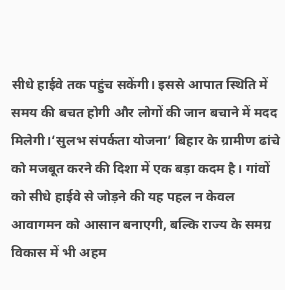सीधे हाईवे तक पहुंच सकेंगी। इससे आपात स्थिति में समय की बचत होगी और लोगों की जान बचाने में मदद मिलेगी।‘सुलभ संपर्कता योजना’ बिहार के ग्रामीण ढांचे को मजबूत करने की दिशा में एक बड़ा कदम है। गांवों को सीधे हाईवे से जोड़ने की यह पहल न केवल आवागमन को आसान बनाएगी, बल्कि राज्य के समग्र विकास में भी अहम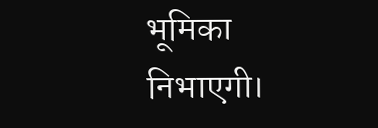भूमिका निभाएगी।